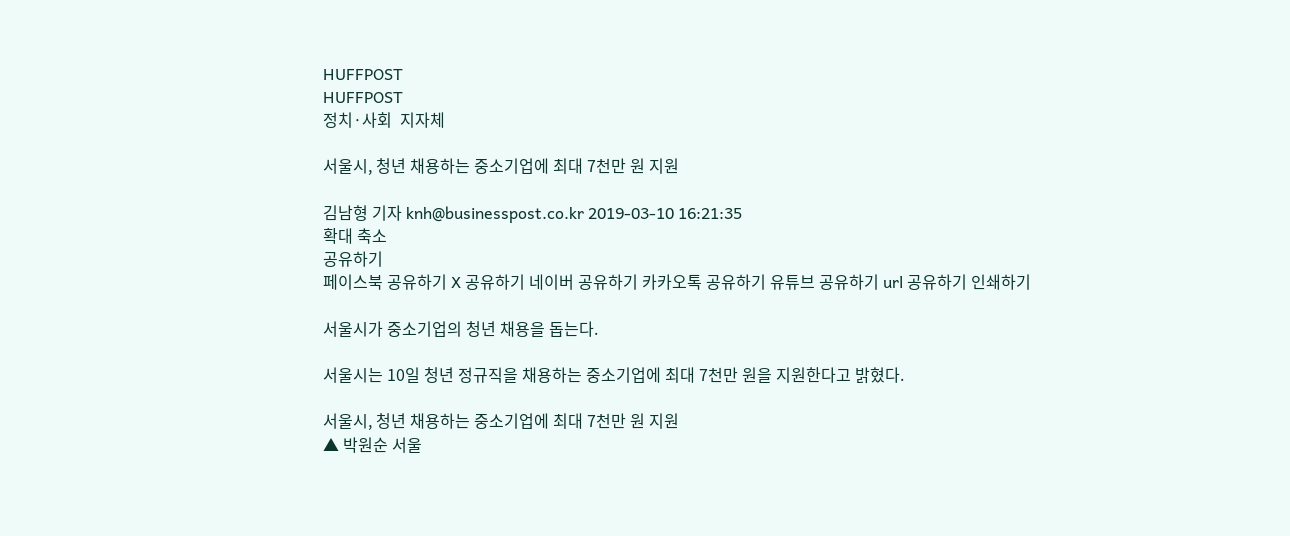HUFFPOST
HUFFPOST
정치·사회  지자체

서울시, 청년 채용하는 중소기업에 최대 7천만 원 지원

김남형 기자 knh@businesspost.co.kr 2019-03-10 16:21:35
확대 축소
공유하기
페이스북 공유하기 X 공유하기 네이버 공유하기 카카오톡 공유하기 유튜브 공유하기 url 공유하기 인쇄하기

서울시가 중소기업의 청년 채용을 돕는다.

서울시는 10일 청년 정규직을 채용하는 중소기업에 최대 7천만 원을 지원한다고 밝혔다.

서울시, 청년 채용하는 중소기업에 최대 7천만 원 지원
▲ 박원순 서울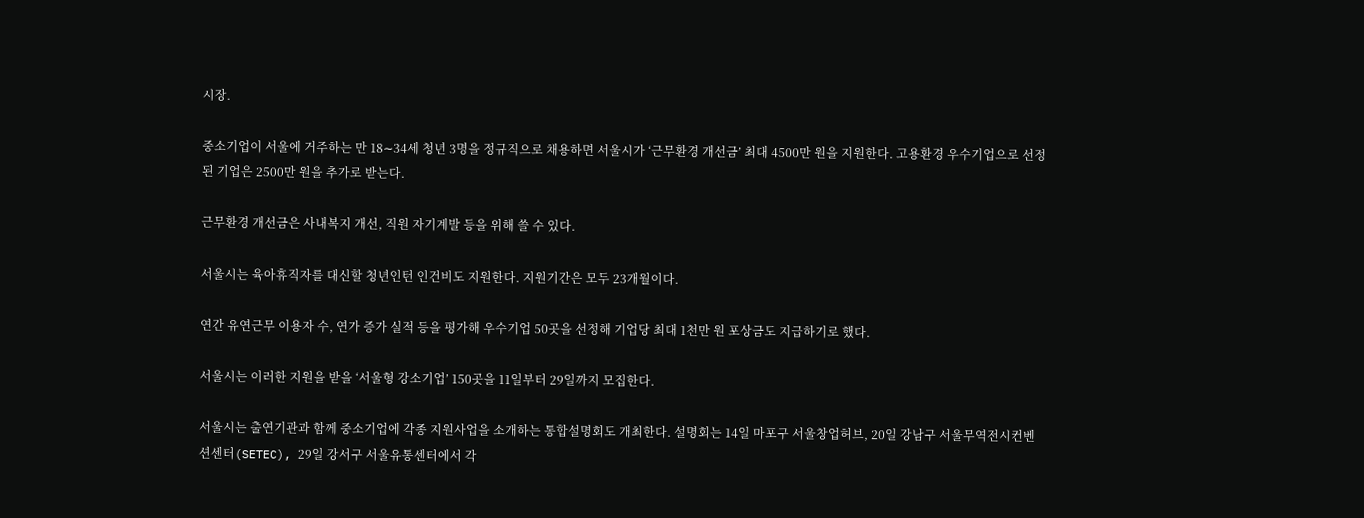시장.

중소기업이 서울에 거주하는 만 18∼34세 청년 3명을 정규직으로 채용하면 서울시가 ‘근무환경 개선금’ 최대 4500만 원을 지원한다. 고용환경 우수기업으로 선정된 기업은 2500만 원을 추가로 받는다.

근무환경 개선금은 사내복지 개선, 직원 자기계발 등을 위해 쓸 수 있다.

서울시는 육아휴직자를 대신할 청년인턴 인건비도 지원한다. 지원기간은 모두 23개월이다.

연간 유연근무 이용자 수, 연가 증가 실적 등을 평가해 우수기업 50곳을 선정해 기업당 최대 1천만 원 포상금도 지급하기로 했다.

서울시는 이러한 지원을 받을 ‘서울형 강소기업’ 150곳을 11일부터 29일까지 모집한다.

서울시는 출연기관과 함께 중소기업에 각종 지원사업을 소개하는 통합설명회도 개최한다. 설명회는 14일 마포구 서울창업허브, 20일 강남구 서울무역전시컨벤션센터(SETEC), 29일 강서구 서울유통센터에서 각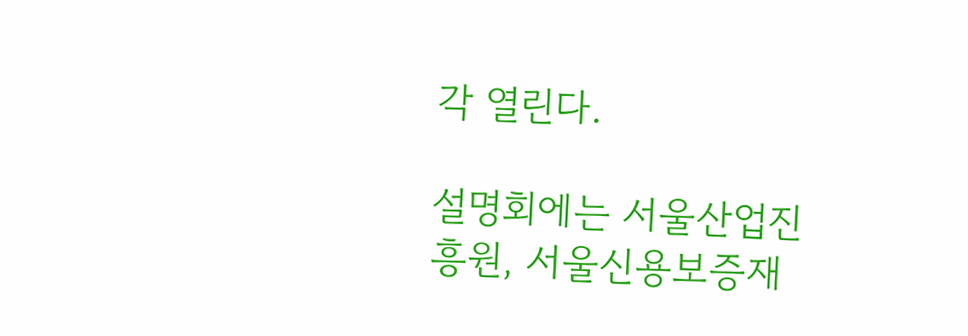각 열린다.

설명회에는 서울산업진흥원, 서울신용보증재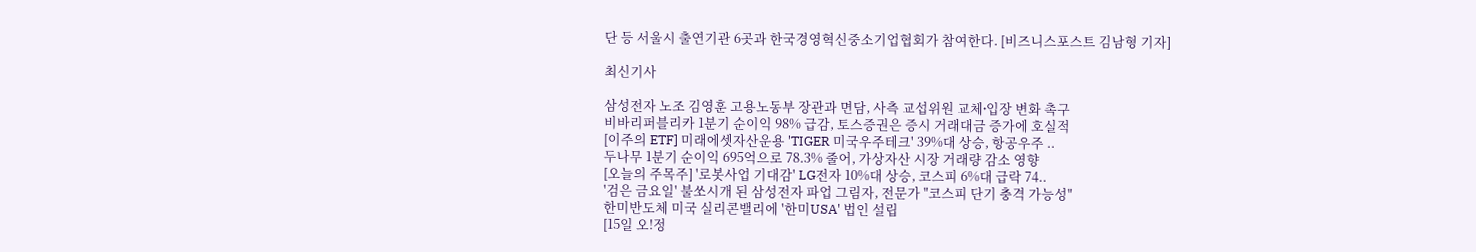단 등 서울시 출연기관 6곳과 한국경영혁신중소기업협회가 참여한다. [비즈니스포스트 김남형 기자]

최신기사

삼성전자 노조 김영훈 고용노동부 장관과 면담, 사측 교섭위원 교체ᐧ입장 변화 촉구
비바리퍼블리카 1분기 순이익 98% 급감, 토스증권은 증시 거래대금 증가에 호실적
[이주의 ETF] 미래에셋자산운용 'TIGER 미국우주테크' 39%대 상승, 항공우주 ..
두나무 1분기 순이익 695억으로 78.3% 줄어, 가상자산 시장 거래량 감소 영향
[오늘의 주목주] '로봇사업 기대감' LG전자 10%대 상승, 코스피 6%대 급락 74..
'검은 금요일' 불쏘시개 된 삼성전자 파업 그림자, 전문가 "코스피 단기 충격 가능성"
한미반도체 미국 실리콘밸리에 '한미USA' 법인 설립
[15일 오!정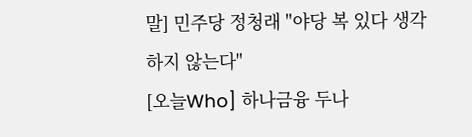말] 민주당 정청래 "야당 복 있다 생각하지 않는다"
[오늘Who] 하나금융 두나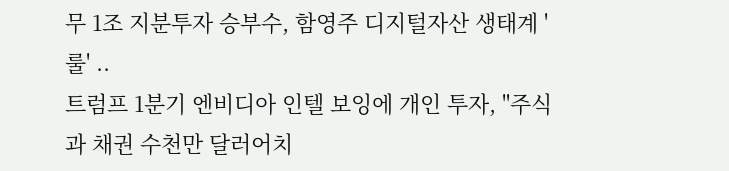무 1조 지분투자 승부수, 함영주 디지털자산 생태계 '룰' ..
트럼프 1분기 엔비디아 인텔 보잉에 개인 투자, "주식과 채권 수천만 달러어치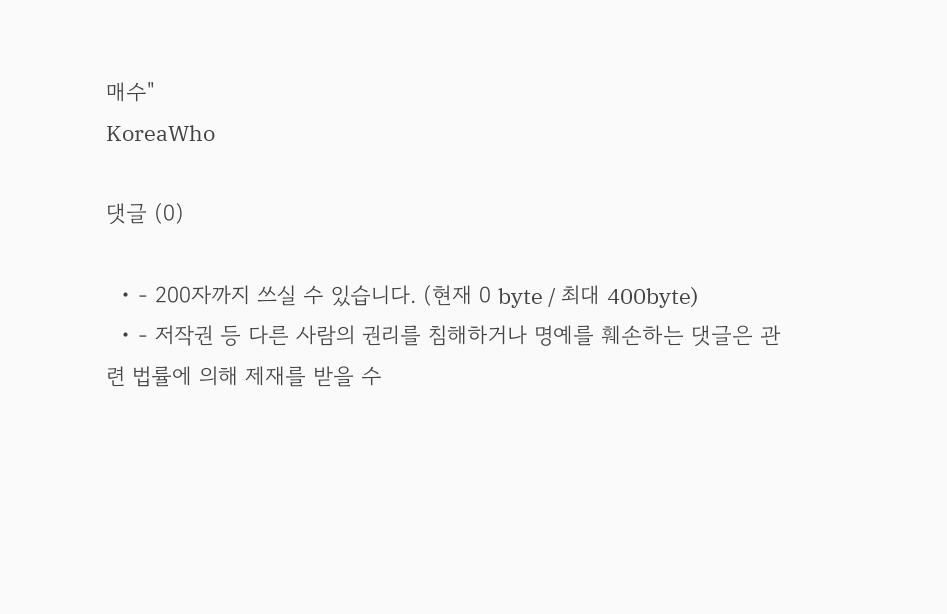매수"
KoreaWho

댓글 (0)

  • - 200자까지 쓰실 수 있습니다. (현재 0 byte / 최대 400byte)
  • - 저작권 등 다른 사람의 권리를 침해하거나 명예를 훼손하는 댓글은 관련 법률에 의해 제재를 받을 수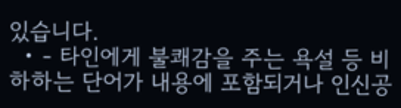있습니다.
  • - 타인에게 불쾌감을 주는 욕설 등 비하하는 단어가 내용에 포함되거나 인신공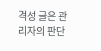격성 글은 관리자의 판단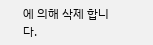에 의해 삭제 합니다.